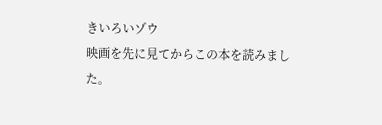きいろいゾウ
映画を先に見てからこの本を読みました。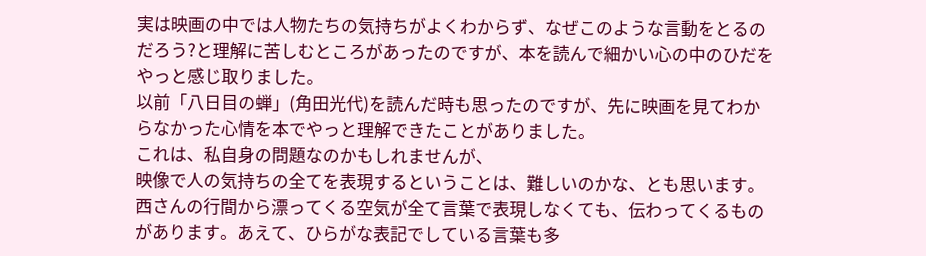実は映画の中では人物たちの気持ちがよくわからず、なぜこのような言動をとるのだろう?と理解に苦しむところがあったのですが、本を読んで細かい心の中のひだをやっと感じ取りました。
以前「八日目の蝉」(角田光代)を読んだ時も思ったのですが、先に映画を見てわからなかった心情を本でやっと理解できたことがありました。
これは、私自身の問題なのかもしれませんが、
映像で人の気持ちの全てを表現するということは、難しいのかな、とも思います。西さんの行間から漂ってくる空気が全て言葉で表現しなくても、伝わってくるものがあります。あえて、ひらがな表記でしている言葉も多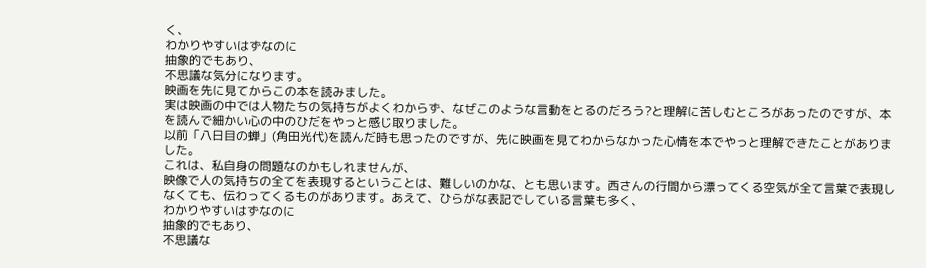く、
わかりやすいはずなのに
抽象的でもあり、
不思議な気分になります。
映画を先に見てからこの本を読みました。
実は映画の中では人物たちの気持ちがよくわからず、なぜこのような言動をとるのだろう?と理解に苦しむところがあったのですが、本を読んで細かい心の中のひだをやっと感じ取りました。
以前「八日目の蝉」(角田光代)を読んだ時も思ったのですが、先に映画を見てわからなかった心情を本でやっと理解できたことがありました。
これは、私自身の問題なのかもしれませんが、
映像で人の気持ちの全てを表現するということは、難しいのかな、とも思います。西さんの行間から漂ってくる空気が全て言葉で表現しなくても、伝わってくるものがあります。あえて、ひらがな表記でしている言葉も多く、
わかりやすいはずなのに
抽象的でもあり、
不思議な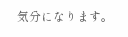気分になります。